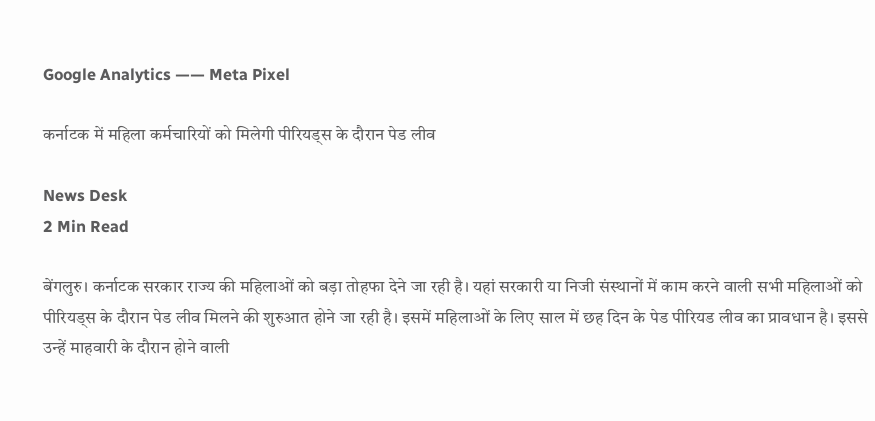Google Analytics —— Meta Pixel

कर्नाटक में महिला कर्मचारियों को मिलेगी पीरियड्स के दौरान पेड लीव

News Desk
2 Min Read

बेंगलुरु। कर्नाटक सरकार राज्य की महिलाओं को बड़ा तोहफा देने जा रही है। यहां सरकारी या निजी संस्थानों में काम करने वाली सभी महिलाओं को पीरियड्स के दौरान पेड लीव मिलने की शुरुआत होने जा रही है। इसमें महिलाओं के लिए साल में छह दिन के पेड पीरियड लीव का प्रावधान है। इससे उन्हें माहवारी के दौरान होने वाली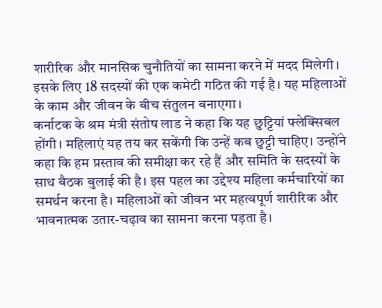शारीरिक और मानसिक चुनौतियों का सामना करने में मदद मिलेगी। इसके लिए 18 सदस्यों की एक कमेटी गठित की गई है। यह महिलाओं के काम और जीवन के बीच संतुलन बनाएगा।
कर्नाटक के श्रम मंत्री संतोष लाड ने कहा कि यह छुट्टियां फ्लेक्सिबल होंगी। महिलाएं यह तय कर सकेंगी कि उन्हें कब छुट्टी चाहिए। उन्होंने कहा कि हम प्रस्ताव की समीक्षा कर रहे हैं और समिति के सदस्यों के साथ बैठक बुलाई की है। इस पहल का उद्देश्य महिला कर्मचारियों का समर्थन करना है। महिलाओं को जीवन भर महत्वपूर्ण शारीरिक और भावनात्मक उतार-चढ़ाव का सामना करना पड़ता है।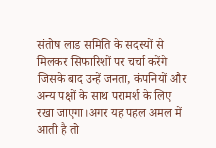संतोष लाड समिति के सदस्यों से मिलकर सिफारिशों पर चर्चा करेंगे जिसके बाद उन्हें जनता, कंपनियों और अन्य पक्षों के साथ परामर्श के लिए रखा जाएगा।अगर यह पहल अमल में आती है तो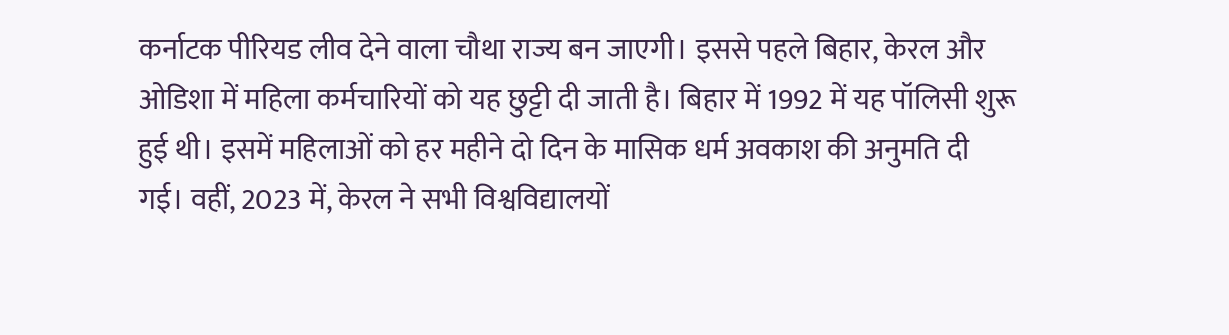कर्नाटक पीरियड लीव देने वाला चौथा राज्य बन जाएगी। इससे पहले बिहार, केरल और ओडिशा में महिला कर्मचारियों को यह छुट्टी दी जाती है। बिहार में 1992 में यह पॉलिसी शुरू हुई थी। इसमें महिलाओं को हर महीने दो दिन के मासिक धर्म अवकाश की अनुमति दी गई। वहीं, 2023 में, केरल ने सभी विश्वविद्यालयों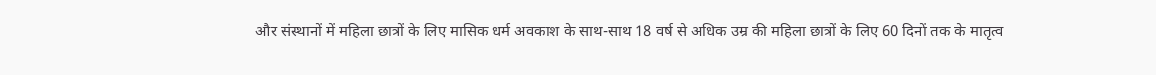और संस्थानों में महिला छात्रों के लिए मासिक धर्म अवकाश के साथ-साथ 18 वर्ष से अधिक उम्र की महिला छात्रों के लिए 60 दिनों तक के मातृत्व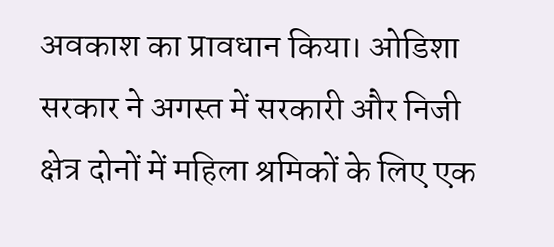अवकाश का प्रावधान किया। ओडिशा सरकार ने अगस्त में सरकारी और निजी क्षेत्र दोनों में महिला श्रमिकों के लिए एक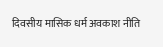दिवसीय मासिक धर्म अवकाश नीति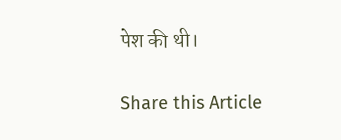पेश की थी।

Share this Article